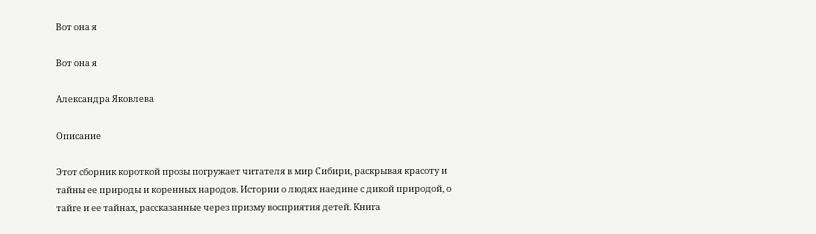Вот она я

Вот она я

Александра Яковлева

Описание

Этот сборник короткой прозы погружает читателя в мир Сибири, раскрывая красоту и тайны ее природы и коренных народов. Истории о людях наедине с дикой природой, о тайге и ее тайнах, рассказанные через призму восприятия детей. Книга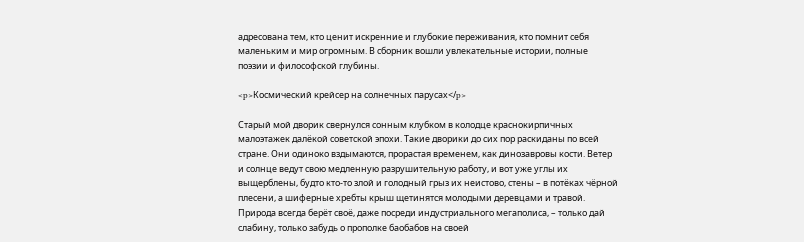адресована тем, кто ценит искренние и глубокие переживания, кто помнит себя маленьким и мир огромным. В сборник вошли увлекательные истории, полные поэзии и философской глубины.

<p>Космический крейсер на солнечных парусах</p>

Старый мой дворик свернулся сонным клубком в колодце краснокирпичных малоэтажек далёкой советской эпохи. Такие дворики до сих пор раскиданы по всей стране. Они одиноко вздымаются, прорастая временем, как динозавровы кости. Ветер и солнце ведут свою медленную разрушительную работу, и вот уже углы их выщерблены, будто кто-то злой и голодный грыз их неистово, стены – в потёках чёрной плесени, а шиферные хребты крыш щетинятся молодыми деревцами и травой. Природа всегда берёт своё, даже посреди индустриального мегаполиса, – только дай слабину, только забудь о прополке баобабов на своей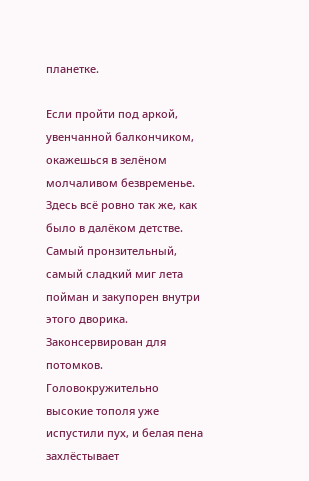планетке.

Если пройти под аркой, увенчанной балкончиком, окажешься в зелёном молчаливом безвременье. Здесь всё ровно так же, как было в далёком детстве. Самый пронзительный, самый сладкий миг лета пойман и закупорен внутри этого дворика. Законсервирован для потомков. Головокружительно высокие тополя уже испустили пух, и белая пена захлёстывает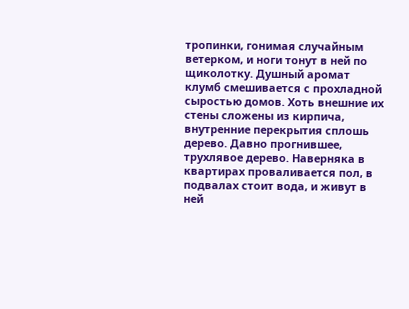тропинки, гонимая случайным ветерком, и ноги тонут в ней по щиколотку. Душный аромат клумб смешивается с прохладной сыростью домов. Хоть внешние их стены сложены из кирпича, внутренние перекрытия сплошь дерево. Давно прогнившее, трухлявое дерево. Наверняка в квартирах проваливается пол, в подвалах стоит вода, и живут в ней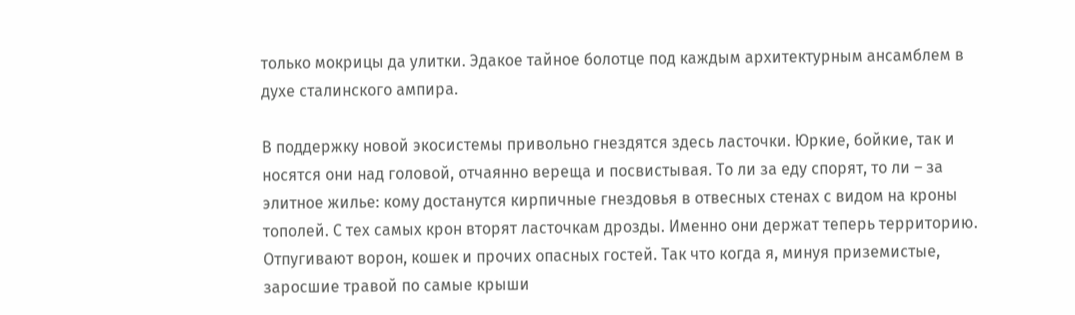только мокрицы да улитки. Эдакое тайное болотце под каждым архитектурным ансамблем в духе сталинского ампира.

В поддержку новой экосистемы привольно гнездятся здесь ласточки. Юркие, бойкие, так и носятся они над головой, отчаянно вереща и посвистывая. То ли за еду спорят, то ли – за элитное жилье: кому достанутся кирпичные гнездовья в отвесных стенах с видом на кроны тополей. С тех самых крон вторят ласточкам дрозды. Именно они держат теперь территорию. Отпугивают ворон, кошек и прочих опасных гостей. Так что когда я, минуя приземистые, заросшие травой по самые крыши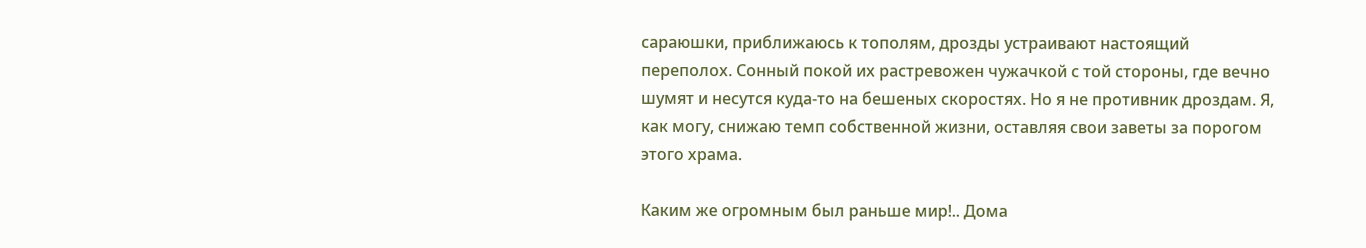сараюшки, приближаюсь к тополям, дрозды устраивают настоящий переполох. Сонный покой их растревожен чужачкой с той стороны, где вечно шумят и несутся куда-то на бешеных скоростях. Но я не противник дроздам. Я, как могу, снижаю темп собственной жизни, оставляя свои заветы за порогом этого храма.

Каким же огромным был раньше мир!.. Дома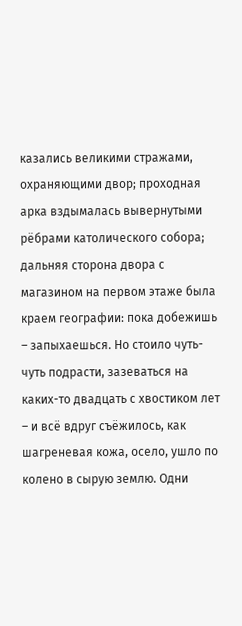казались великими стражами, охраняющими двор; проходная арка вздымалась вывернутыми рёбрами католического собора; дальняя сторона двора с магазином на первом этаже была краем географии: пока добежишь – запыхаешься. Но стоило чуть-чуть подрасти, зазеваться на каких-то двадцать с хвостиком лет – и всё вдруг съёжилось, как шагреневая кожа, осело, ушло по колено в сырую землю. Одни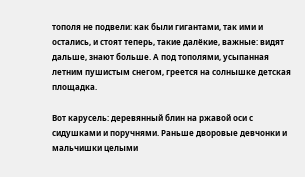тополя не подвели: как были гигантами, так ими и остались, и стоят теперь, такие далёкие, важные: видят дальше, знают больше. А под тополями, усыпанная летним пушистым снегом, греется на солнышке детская площадка.

Вот карусель: деревянный блин на ржавой оси с сидушками и поручнями. Раньше дворовые девчонки и мальчишки целыми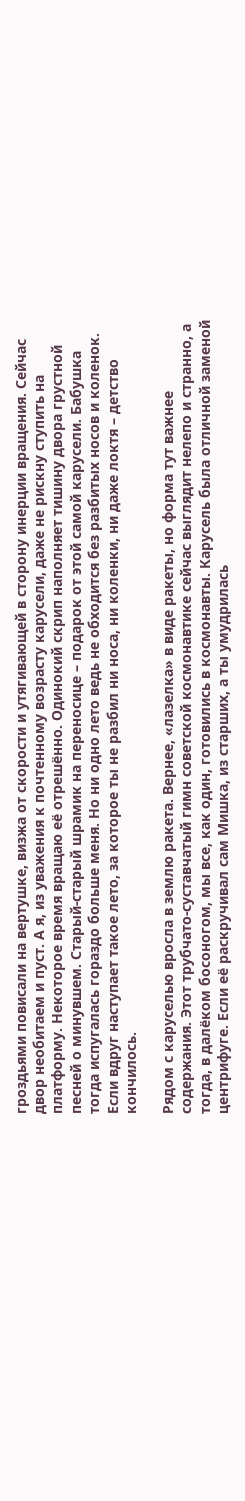гроздьями повисали на вертушке, визжа от скорости и утягивающей в сторону инерции вращения. Сейчас двор необитаем и пуст. А я, из уважения к почтенному возрасту карусели, даже не рискну ступить на платформу. Некоторое время вращаю её отрешённо. Одинокий скрип наполняет тишину двора грустной песней о минувшем. Старый-старый шрамик на переносице – подарок от этой самой карусели. Бабушка тогда испугалась гораздо больше меня. Но ни одно лето ведь не обходится без разбитых носов и коленок. Если вдруг наступает такое лето, за которое ты не разбил ни носа, ни коленки, ни даже локтя – детство кончилось.

Рядом с каруселью вросла в землю ракета. Вернее, «лазелка» в виде ракеты, но форма тут важнее содержания. Этот трубчато-суставчатый гимн советской космонавтике сейчас выглядит нелепо и странно, а тогда, в далёком босоногом, мы все, как один, готовились в космонавты. Карусель была отличной заменой центрифуге. Если её раскручивал сам Мишка, из старших, а ты умудрилась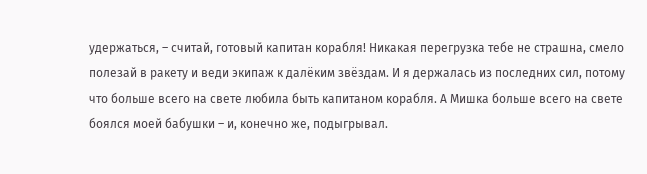удержаться, – считай, готовый капитан корабля! Никакая перегрузка тебе не страшна, смело полезай в ракету и веди экипаж к далёким звёздам. И я держалась из последних сил, потому что больше всего на свете любила быть капитаном корабля. А Мишка больше всего на свете боялся моей бабушки – и, конечно же, подыгрывал.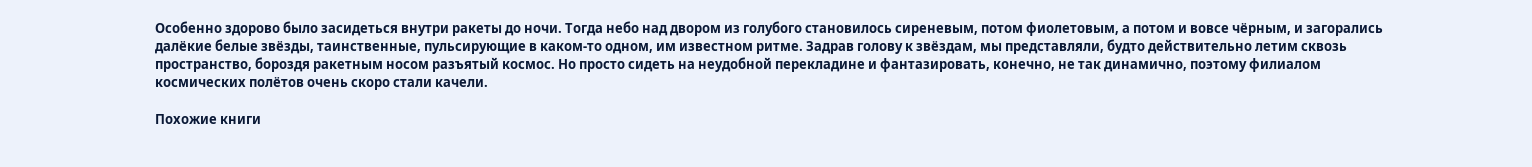Особенно здорово было засидеться внутри ракеты до ночи. Тогда небо над двором из голубого становилось сиреневым, потом фиолетовым, а потом и вовсе чёрным, и загорались далёкие белые звёзды, таинственные, пульсирующие в каком-то одном, им известном ритме. Задрав голову к звёздам, мы представляли, будто действительно летим сквозь пространство, бороздя ракетным носом разъятый космос. Но просто сидеть на неудобной перекладине и фантазировать, конечно, не так динамично, поэтому филиалом космических полётов очень скоро стали качели.

Похожие книги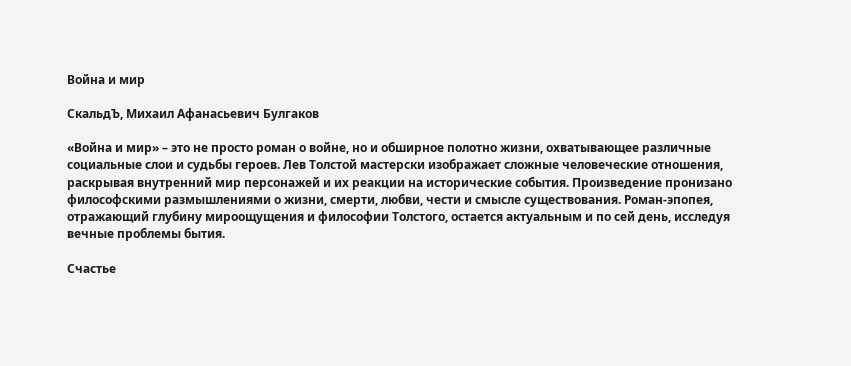Война и мир

СкальдЪ, Михаил Афанасьевич Булгаков

«Война и мир» – это не просто роман о войне, но и обширное полотно жизни, охватывающее различные социальные слои и судьбы героев. Лев Толстой мастерски изображает сложные человеческие отношения, раскрывая внутренний мир персонажей и их реакции на исторические события. Произведение пронизано философскими размышлениями о жизни, смерти, любви, чести и смысле существования. Роман-эпопея, отражающий глубину мироощущения и философии Толстого, остается актуальным и по сей день, исследуя вечные проблемы бытия.

Счастье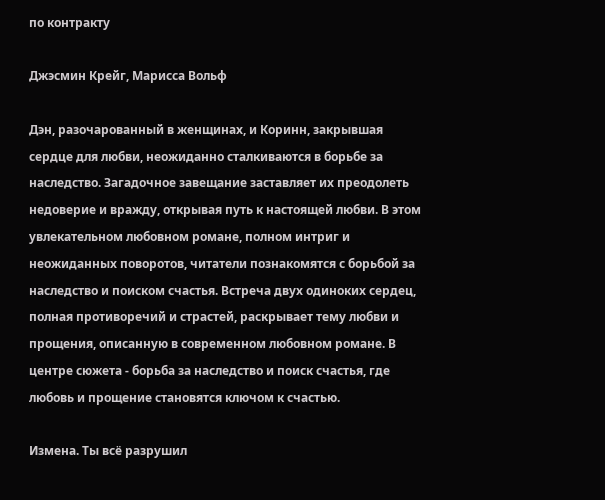по контракту

Джэсмин Крейг, Марисса Вольф

Дэн, разочарованный в женщинах, и Коринн, закрывшая сердце для любви, неожиданно сталкиваются в борьбе за наследство. Загадочное завещание заставляет их преодолеть недоверие и вражду, открывая путь к настоящей любви. В этом увлекательном любовном романе, полном интриг и неожиданных поворотов, читатели познакомятся с борьбой за наследство и поиском счастья. Встреча двух одиноких сердец, полная противоречий и страстей, раскрывает тему любви и прощения, описанную в современном любовном романе. В центре сюжета - борьба за наследство и поиск счастья, где любовь и прощение становятся ключом к счастью.

Измена. Ты всё разрушил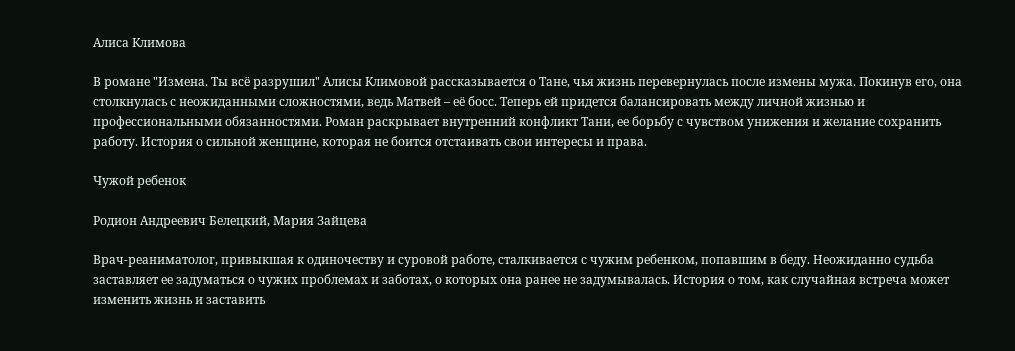Алиса Климова

В романе "Измена. Ты всё разрушил" Алисы Климовой рассказывается о Тане, чья жизнь перевернулась после измены мужа. Покинув его, она столкнулась с неожиданными сложностями, ведь Матвей – её босс. Теперь ей придется балансировать между личной жизнью и профессиональными обязанностями. Роман раскрывает внутренний конфликт Тани, ее борьбу с чувством унижения и желание сохранить работу. История о сильной женщине, которая не боится отстаивать свои интересы и права.

Чужой ребенок

Родион Андреевич Белецкий, Мария Зайцева

Врач-реаниматолог, привыкшая к одиночеству и суровой работе, сталкивается с чужим ребенком, попавшим в беду. Неожиданно судьба заставляет ее задуматься о чужих проблемах и заботах, о которых она ранее не задумывалась. История о том, как случайная встреча может изменить жизнь и заставить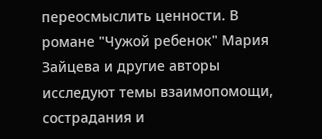переосмыслить ценности. В романе "Чужой ребенок" Мария Зайцева и другие авторы исследуют темы взаимопомощи, сострадания и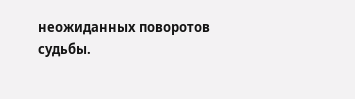неожиданных поворотов судьбы.